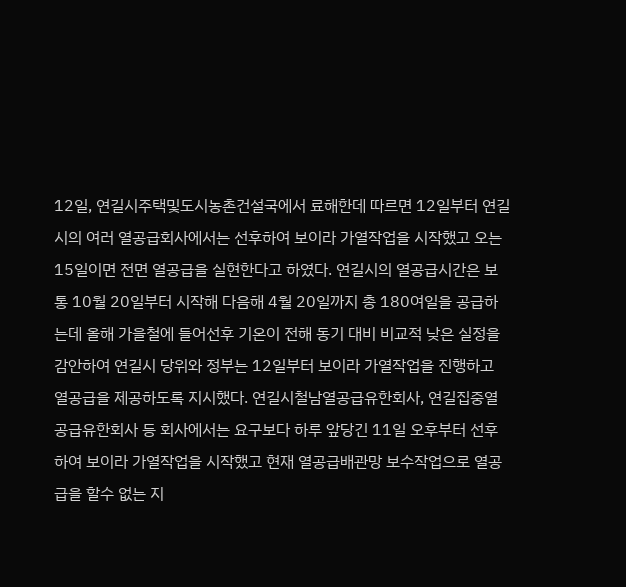12일, 연길시주택및도시농촌건설국에서 료해한데 따르면 12일부터 연길시의 여러 열공급회사에서는 선후하여 보이라 가열작업을 시작했고 오는 15일이면 전면 열공급을 실현한다고 하였다. 연길시의 열공급시간은 보통 10월 20일부터 시작해 다음해 4월 20일까지 총 180여일을 공급하는데 올해 가을철에 들어선후 기온이 전해 동기 대비 비교적 낮은 실정을 감안하여 연길시 당위와 정부는 12일부터 보이라 가열작업을 진행하고 열공급을 제공하도록 지시했다. 연길시철남열공급유한회사, 연길집중열공급유한회사 등 회사에서는 요구보다 하루 앞당긴 11일 오후부터 선후하여 보이라 가열작업을 시작했고 현재 열공급배관망 보수작업으로 열공급을 할수 없는 지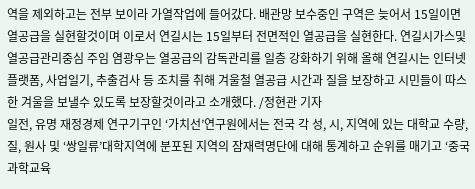역을 제외하고는 전부 보이라 가열작업에 들어갔다. 배관망 보수중인 구역은 늦어서 15일이면 열공급을 실현할것이며 이로서 연길시는 15일부터 전면적인 열공급을 실현한다. 연길시가스및열공급관리중심 주임 염광우는 열공급의 감독관리를 일층 강화하기 위해 올해 연길시는 인터넷플랫폼, 사업일기, 추출검사 등 조치를 취해 겨울철 열공급 시간과 질을 보장하고 시민들이 따스한 겨울을 보낼수 있도록 보장할것이라고 소개했다. /정현관 기자
일전, 유명 재정경제 연구기구인 ‘가치선’연구원에서는 전국 각 성, 시, 지역에 있는 대학교 수량, 질, 원사 및 ‘쌍일류’대학지역에 분포된 지역의 잠재력명단에 대해 통계하고 순위를 매기고 ‘중국 과학교육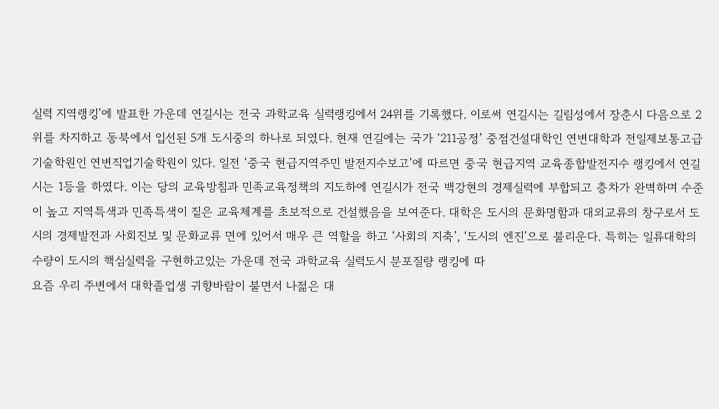실력 지역랭킹’에 발표한 가운데 연길시는 전국 과학교육 실력랭킹에서 24위를 기록했다. 이로써 연길시는 길림성에서 장춘시 다음으로 2위를 차지하고 동북에서 입선된 5개 도시중의 하나로 되였다. 현재 연길에는 국가 ‘211공정’ 중점건설대학인 연변대학과 전일제보통고급기술학원인 연변직업기술학원이 있다. 일전 ‘중국 현급지역주민 발전지수보고’에 따르면 중국 현급지역 교육종합발전지수 랭킹에서 연길시는 1등을 하였다. 이는 당의 교육방침과 민족교육정책의 지도하에 연길시가 전국 백강현의 경제실력에 부합되고 층차가 완벽하며 수준이 높고 지역특색과 민족특색이 짙은 교육체계를 초보적으로 건설했음을 보여준다. 대학은 도시의 문화명함과 대외교류의 창구로서 도시의 경제발전과 사회진보 및 문화교류 면에 있어서 매우 큰 역할을 하고 ‘사회의 지축’, ‘도시의 엔진’으로 불리운다. 특히는 일류대학의 수량이 도시의 핵심실력을 구현하고있는 가운데 전국 과학교육 실력도시 분포질량 랭킹에 따
요즘 우리 주변에서 대학졸업생 귀향바람이 불면서 나젊은 대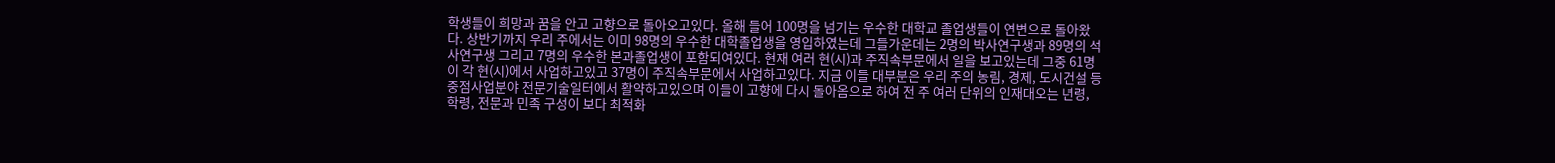학생들이 희망과 꿈을 안고 고향으로 돌아오고있다. 올해 들어 100명을 넘기는 우수한 대학교 졸업생들이 연변으로 돌아왔다. 상반기까지 우리 주에서는 이미 98명의 우수한 대학졸업생을 영입하였는데 그들가운데는 2명의 박사연구생과 89명의 석사연구생 그리고 7명의 우수한 본과졸업생이 포함되여있다. 현재 여러 현(시)과 주직속부문에서 일을 보고있는데 그중 61명이 각 현(시)에서 사업하고있고 37명이 주직속부문에서 사업하고있다. 지금 이들 대부분은 우리 주의 농림, 경제, 도시건설 등 중점사업분야 전문기술일터에서 활약하고있으며 이들이 고향에 다시 돌아옴으로 하여 전 주 여러 단위의 인재대오는 년령, 학령, 전문과 민족 구성이 보다 최적화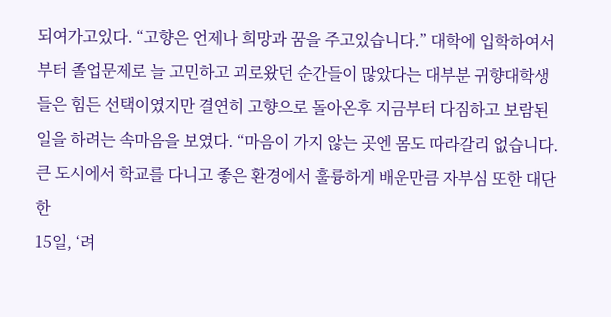되여가고있다. “고향은 언제나 희망과 꿈을 주고있습니다.” 대학에 입학하여서부터 졸업문제로 늘 고민하고 괴로왔던 순간들이 많았다는 대부분 귀향대학생들은 힘든 선택이였지만 결연히 고향으로 돌아온후 지금부터 다짐하고 보람된 일을 하려는 속마음을 보였다. “마음이 가지 않는 곳엔 몸도 따라갈리 없습니다. 큰 도시에서 학교를 다니고 좋은 환경에서 훌륭하게 배운만큼 자부심 또한 대단한
15일, ‘려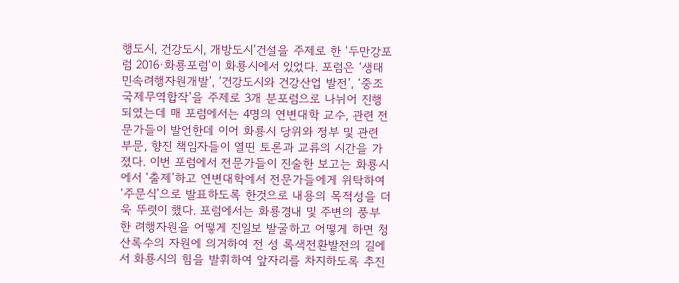행도시, 건강도시, 개방도시’건설을 주제로 한 ‘두만강포럼 2016·화룡포럼’이 화룡시에서 있었다. 포럼은 ‘생태민속려행자원개발’, ‘건강도시와 건강산업 발전’, ‘중조국제무역합작’을 주제로 3개 분포럼으로 나뉘어 진행되였는데 매 포럼에서는 4명의 연변대학 교수, 관련 전문가들이 발언한데 이어 화룡시 당위와 정부 및 관련 부문, 향진 책임자들이 열띤 토론과 교류의 시간을 가졌다. 이번 포럼에서 전문가들이 진술한 보고는 화룡시에서 ‘출제’하고 연변대학에서 전문가들에게 위탁하여 ‘주문식’으로 발표하도록 한것으로 내용의 목적성을 더욱 뚜렷이 했다. 포럼에서는 화룡경내 및 주변의 풍부한 려행자원을 어떻게 진일보 발굴하고 어떻게 하면 청산록수의 자원에 의거하여 전 성 록색전환발전의 길에서 화룡시의 힘을 발휘하여 앞자리를 차지하도록 추진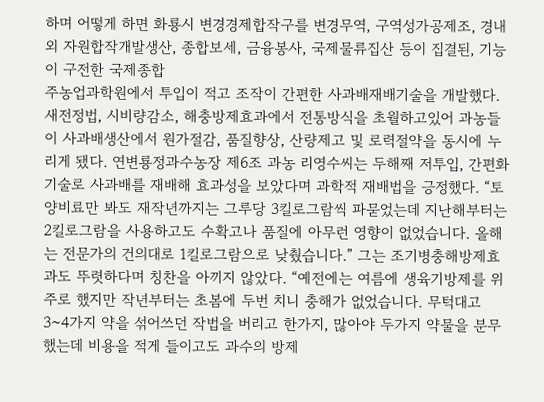하며 어떻게 하면 화룡시 변경경제합작구를 변경무역, 구역성가공제조, 경내외 자원합작개발생산, 종합보세, 금융봉사, 국제물류집산 등이 집결된, 기능이 구전한 국제종합
주농업과학원에서 투입이 적고 조작이 간편한 사과배재배기술을 개발했다. 새전정법, 시비량감소, 해충방제효과에서 전통방식을 초월하고있어 과농들이 사과배생산에서 원가절감, 품질향상, 산량제고 및 로력절약을 동시에 누리게 됐다. 연변룡정과수농장 제6조 과농 리영수씨는 두해째 저투입, 간편화 기술로 사과배를 재배해 효과성을 보았다며 과학적 재배법을 긍정했다. “토양비료만 봐도 재작년까지는 그루당 3킬로그람씩 파묻었는데 지난해부터는 2킬로그람을 사용하고도 수확고나 품질에 아무런 영향이 없었습니다. 올해는 전문가의 건의대로 1킬로그람으로 낮췄습니다.” 그는 조기병충해방제효과도 뚜렷하다며 칭찬을 아끼지 않았다. “예전에는 여름에 생육기방제를 위주로 했지만 작년부터는 초봄에 두번 치니 충해가 없었습니다. 무턱대고 3~4가지 약을 섞어쓰던 작법을 버리고 한가지, 많아야 두가지 약물을 분무했는데 비용을 적게 들이고도 과수의 방제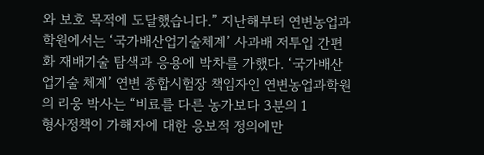와 보호 목적에 도달했습니다.” 지난해부터 연변농업과학원에서는 ‘국가배산업기술체계’ 사과배 저투입 간편화 재배기술 탐색과 응용에 박차를 가했다. ‘국가배산업기술 체계’ 연변 종합시험장 책임자인 연변농업과학원의 리웅 박사는 “비료를 다른 농가보다 3분의 1
형사정책이 가해자에 대한 응보적 정의에만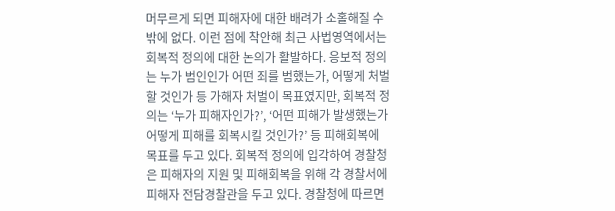머무르게 되면 피해자에 대한 배려가 소홀해질 수밖에 없다. 이런 점에 착안해 최근 사법영역에서는 회복적 정의에 대한 논의가 활발하다. 응보적 정의는 누가 범인인가 어떤 죄를 범했는가, 어떻게 처벌할 것인가 등 가해자 처벌이 목표였지만, 회복적 정의는 ‘누가 피해자인가?’, ‘어떤 피해가 발생했는가 어떻게 피해를 회복시킬 것인가?’ 등 피해회복에 목표를 두고 있다. 회복적 정의에 입각하여 경찰청은 피해자의 지원 및 피해회복을 위해 각 경찰서에 피해자 전담경찰관을 두고 있다. 경찰청에 따르면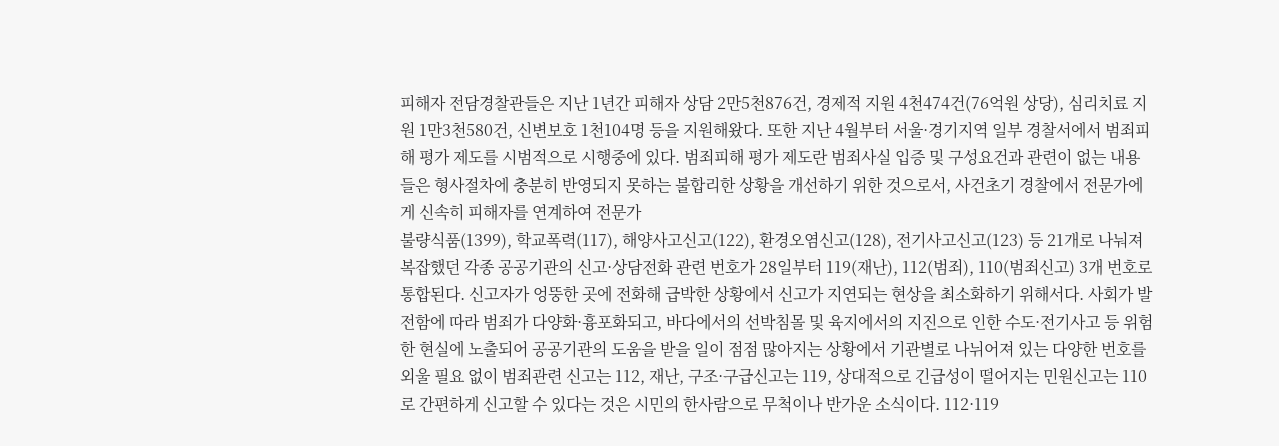피해자 전담경찰관들은 지난 1년간 피해자 상담 2만5천876건, 경제적 지원 4천474건(76억원 상당), 심리치료 지원 1만3천580건, 신변보호 1천104명 등을 지원해왔다. 또한 지난 4월부터 서울·경기지역 일부 경찰서에서 범죄피해 평가 제도를 시범적으로 시행중에 있다. 범죄피해 평가 제도란 범죄사실 입증 및 구성요건과 관련이 없는 내용들은 형사절차에 충분히 반영되지 못하는 불합리한 상황을 개선하기 위한 것으로서, 사건초기 경찰에서 전문가에게 신속히 피해자를 연계하여 전문가
불량식품(1399), 학교폭력(117), 해양사고신고(122), 환경오염신고(128), 전기사고신고(123) 등 21개로 나눠져 복잡했던 각종 공공기관의 신고·상담전화 관련 번호가 28일부터 119(재난), 112(범죄), 110(범죄신고) 3개 번호로 통합된다. 신고자가 엉뚱한 곳에 전화해 급박한 상황에서 신고가 지연되는 현상을 최소화하기 위해서다. 사회가 발전함에 따라 범죄가 다양화·흉포화되고, 바다에서의 선박침몰 및 육지에서의 지진으로 인한 수도·전기사고 등 위험한 현실에 노출되어 공공기관의 도움을 받을 일이 점점 많아지는 상황에서 기관별로 나뉘어져 있는 다양한 번호를 외울 필요 없이 범죄관련 신고는 112, 재난, 구조·구급신고는 119, 상대적으로 긴급성이 떨어지는 민원신고는 110로 간편하게 신고할 수 있다는 것은 시민의 한사람으로 무척이나 반가운 소식이다. 112·119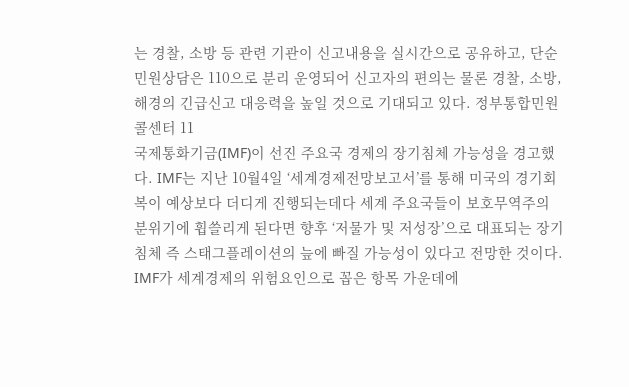는 경찰, 소방 등 관련 기관이 신고내용을 실시간으로 공유하고, 단순 민원상담은 110으로 분리 운영되어 신고자의 편의는 물론 경찰, 소방, 해경의 긴급신고 대응력을 높일 것으로 기대되고 있다. 정부통합민원 콜센터 11
국제통화기금(IMF)이 선진 주요국 경제의 장기침체 가능성을 경고했다. IMF는 지난 10월4일 ‘세계경제전망보고서’를 통해 미국의 경기회복이 예상보다 더디게 진행되는데다 세계 주요국들이 보호무역주의 분위기에 휩쓸리게 된다면 향후 ‘저물가 및 저성장’으로 대표되는 장기침체 즉 스태그플레이션의 늪에 빠질 가능성이 있다고 전망한 것이다. IMF가 세계경제의 위험요인으로 꼽은 항목 가운데에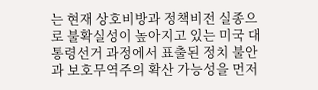는 현재 상호비방과 정책비전 실종으로 불확실성이 높아지고 있는 미국 대통령선거 과정에서 표출된 정치 불안과 보호무역주의 확산 가능성을 먼저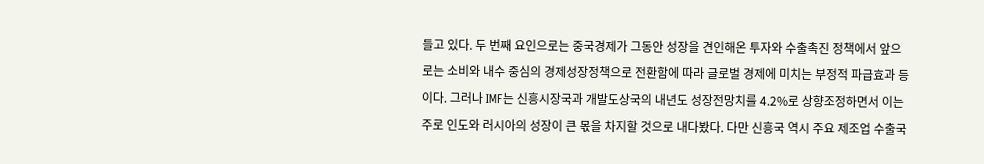들고 있다. 두 번째 요인으로는 중국경제가 그동안 성장을 견인해온 투자와 수출촉진 정책에서 앞으로는 소비와 내수 중심의 경제성장정책으로 전환함에 따라 글로벌 경제에 미치는 부정적 파급효과 등이다. 그러나 IMF는 신흥시장국과 개발도상국의 내년도 성장전망치를 4.2%로 상향조정하면서 이는 주로 인도와 러시아의 성장이 큰 몫을 차지할 것으로 내다봤다. 다만 신흥국 역시 주요 제조업 수출국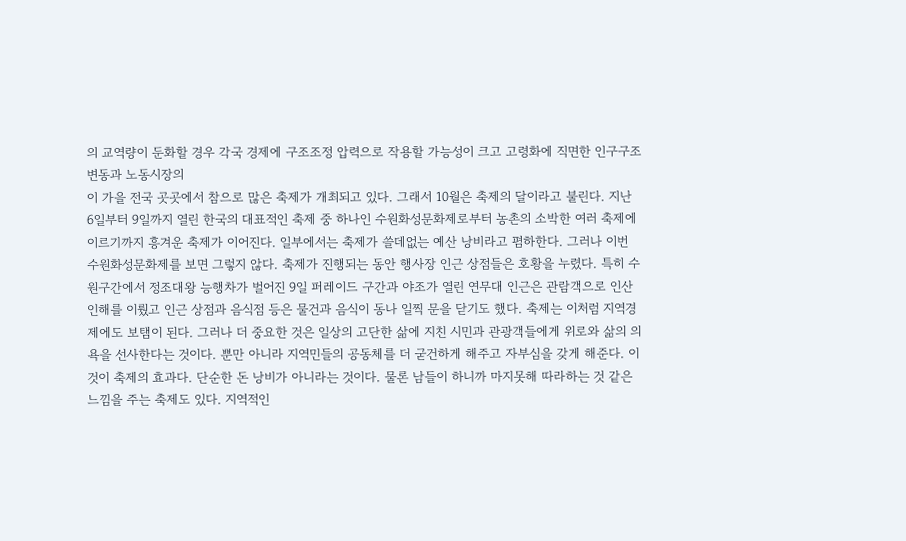의 교역량이 둔화할 경우 각국 경제에 구조조정 압력으로 작용할 가능성이 크고 고령화에 직면한 인구구조 변동과 노동시장의
이 가을 전국 곳곳에서 참으로 많은 축제가 개최되고 있다. 그래서 10월은 축제의 달이라고 불린다. 지난 6일부터 9일까지 열린 한국의 대표적인 축제 중 하나인 수원화성문화제로부터 농촌의 소박한 여러 축제에 이르기까지 흥겨운 축제가 이어진다. 일부에서는 축제가 쓸데없는 예산 낭비라고 폄하한다. 그러나 이번 수원화성문화제를 보면 그렇지 않다. 축제가 진행되는 동안 행사장 인근 상점들은 호황을 누렸다. 특히 수원구간에서 정조대왕 능행차가 벌어진 9일 퍼레이드 구간과 야조가 열린 연무대 인근은 관람객으로 인산인해를 이뤘고 인근 상점과 음식점 등은 물건과 음식이 동나 일찍 문을 닫기도 했다. 축제는 이처럼 지역경제에도 보탬이 된다. 그러나 더 중요한 것은 일상의 고단한 삶에 지친 시민과 관광객들에게 위로와 삶의 의욕을 선사한다는 것이다. 뿐만 아니라 지역민들의 공동체를 더 굳건하게 해주고 자부심을 갖게 해준다. 이것이 축제의 효과다. 단순한 돈 낭비가 아니라는 것이다. 물론 남들이 하니까 마지못해 따라하는 것 같은 느낌을 주는 축제도 있다. 지역적인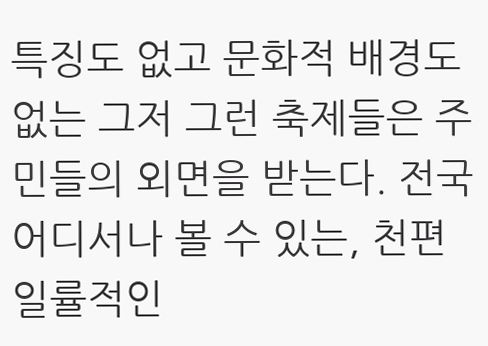특징도 없고 문화적 배경도 없는 그저 그런 축제들은 주민들의 외면을 받는다. 전국 어디서나 볼 수 있는, 천편일률적인